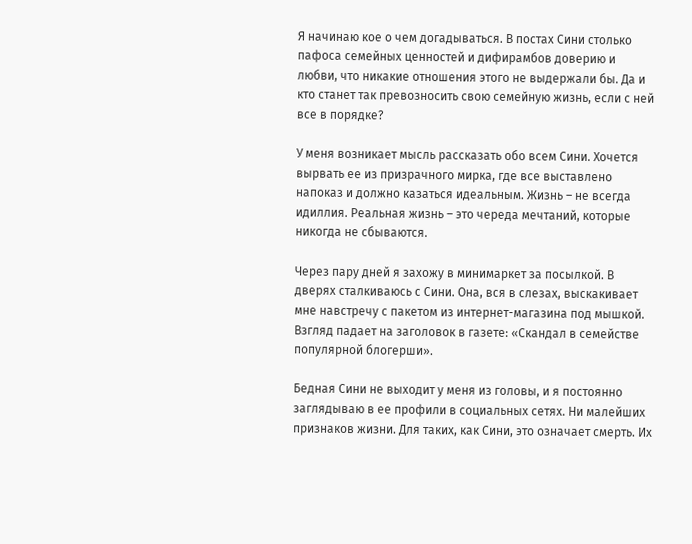Я начинаю кое о чем догадываться. В постах Сини столько пафоса семейных ценностей и дифирамбов доверию и любви, что никакие отношения этого не выдержали бы. Да и кто станет так превозносить свою семейную жизнь, если с ней все в порядке?

У меня возникает мысль рассказать обо всем Сини. Хочется вырвать ее из призрачного мирка, где все выставлено напоказ и должно казаться идеальным. Жизнь – не всегда идиллия. Реальная жизнь – это череда мечтаний, которые никогда не сбываются.

Через пару дней я захожу в минимаркет за посылкой. В дверях сталкиваюсь с Сини. Она, вся в слезах, выскакивает мне навстречу с пакетом из интернет-магазина под мышкой. Взгляд падает на заголовок в газете: «Скандал в семействе популярной блогерши».

Бедная Сини не выходит у меня из головы, и я постоянно заглядываю в ее профили в социальных сетях. Ни малейших признаков жизни. Для таких, как Сини, это означает смерть. Их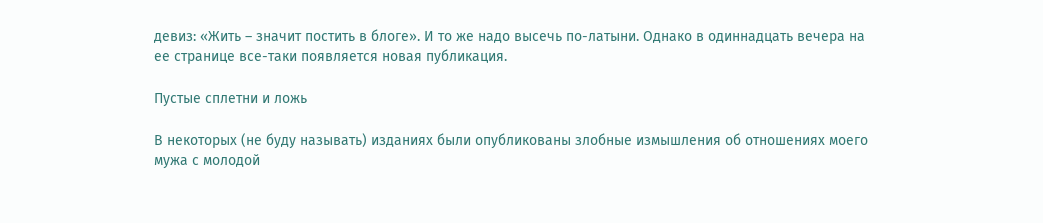девиз: «Жить – значит постить в блоге». И то же надо высечь по-латыни. Однако в одиннадцать вечера на ее странице все-таки появляется новая публикация.

Пустые сплетни и ложь

В некоторых (не буду называть) изданиях были опубликованы злобные измышления об отношениях моего мужа с молодой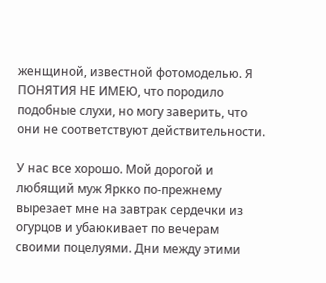женщиной, известной фотомоделью. Я ПОНЯТИЯ НЕ ИМЕЮ, что породило подобные слухи, но могу заверить, что они не соответствуют действительности.

У нас все хорошо. Мой дорогой и любящий муж Яркко по-прежнему вырезает мне на завтрак сердечки из огурцов и убаюкивает по вечерам своими поцелуями. Дни между этими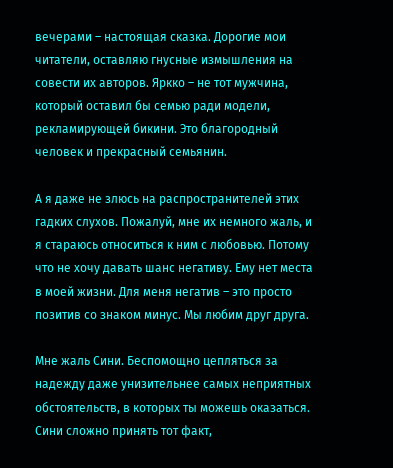вечерами – настоящая сказка. Дорогие мои читатели, оставляю гнусные измышления на совести их авторов. Яркко – не тот мужчина, который оставил бы семью ради модели, рекламирующей бикини. Это благородный человек и прекрасный семьянин.

А я даже не злюсь на распространителей этих гадких слухов. Пожалуй, мне их немного жаль, и я стараюсь относиться к ним с любовью. Потому что не хочу давать шанс негативу. Ему нет места в моей жизни. Для меня негатив – это просто позитив со знаком минус. Мы любим друг друга.

Мне жаль Сини. Беспомощно цепляться за надежду даже унизительнее самых неприятных обстоятельств, в которых ты можешь оказаться. Сини сложно принять тот факт,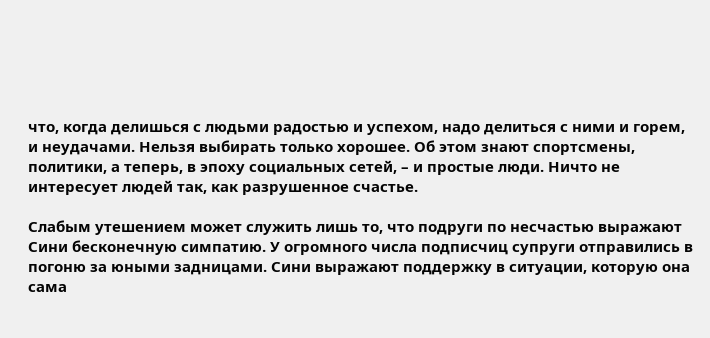что, когда делишься с людьми радостью и успехом, надо делиться с ними и горем, и неудачами. Нельзя выбирать только хорошее. Об этом знают спортсмены, политики, а теперь, в эпоху социальных сетей, – и простые люди. Ничто не интересует людей так, как разрушенное счастье.

Слабым утешением может служить лишь то, что подруги по несчастью выражают Сини бесконечную симпатию. У огромного числа подписчиц супруги отправились в погоню за юными задницами. Сини выражают поддержку в ситуации, которую она сама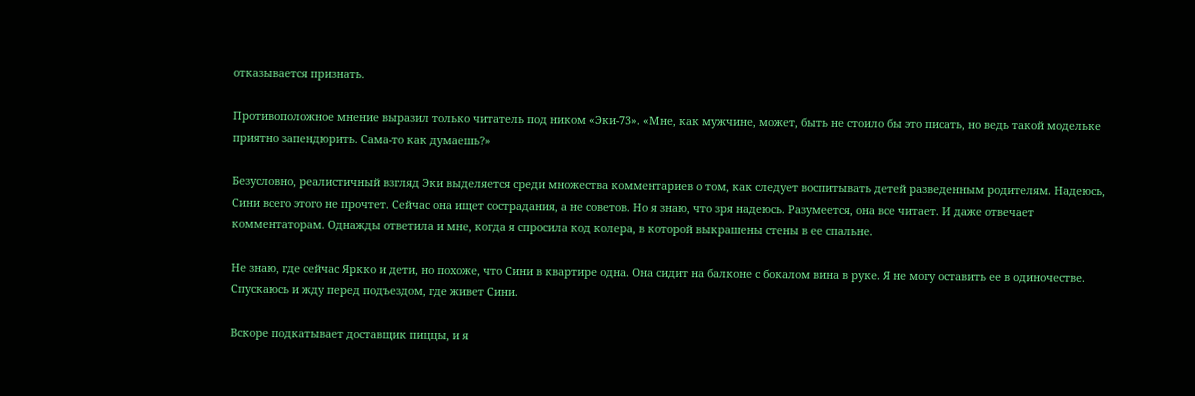отказывается признать.

Противоположное мнение выразил только читатель под ником «Эки‑73». «Мне, как мужчине, может, быть не стоило бы это писать, но ведь такой модельке приятно запендюрить. Сама-то как думаешь?»

Безусловно, реалистичный взгляд Эки выделяется среди множества комментариев о том, как следует воспитывать детей разведенным родителям. Надеюсь, Сини всего этого не прочтет. Сейчас она ищет сострадания, а не советов. Но я знаю, что зря надеюсь. Разумеется, она все читает. И даже отвечает комментаторам. Однажды ответила и мне, когда я спросила код колера, в которой выкрашены стены в ее спальне.

Не знаю, где сейчас Яркко и дети, но похоже, что Сини в квартире одна. Она сидит на балконе с бокалом вина в руке. Я не могу оставить ее в одиночестве. Спускаюсь и жду перед подъездом, где живет Сини.

Вскоре подкатывает доставщик пиццы, и я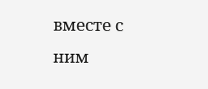вместе с ним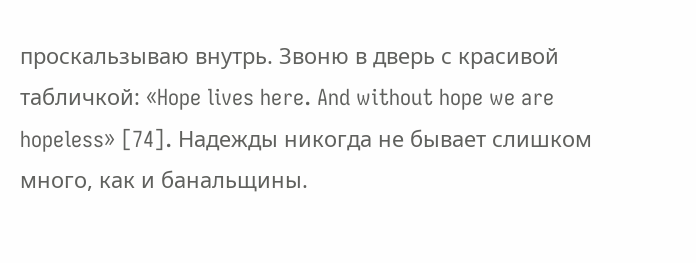проскальзываю внутрь. Звоню в дверь с красивой табличкой: «Hope lives here. And without hope we are hopeless» [74]. Надежды никогда не бывает слишком много, как и банальщины.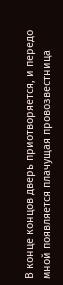В конце концов дверь приотворяется, и передо мной появляется плачущая провозвестница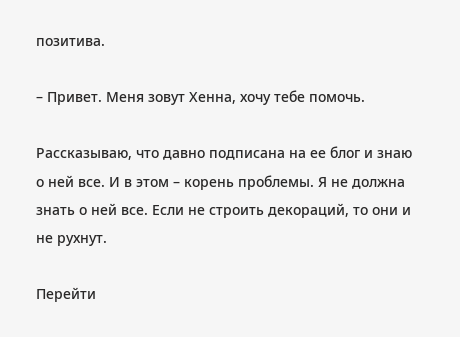позитива.

– Привет. Меня зовут Хенна, хочу тебе помочь.

Рассказываю, что давно подписана на ее блог и знаю о ней все. И в этом – корень проблемы. Я не должна знать о ней все. Если не строить декораций, то они и не рухнут.

Перейти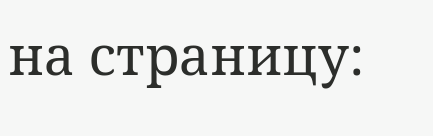на страницу: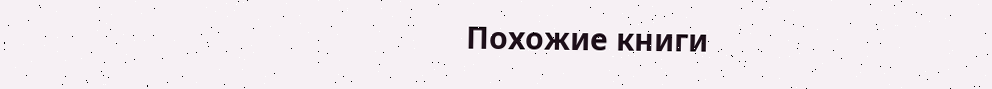Похожие книги